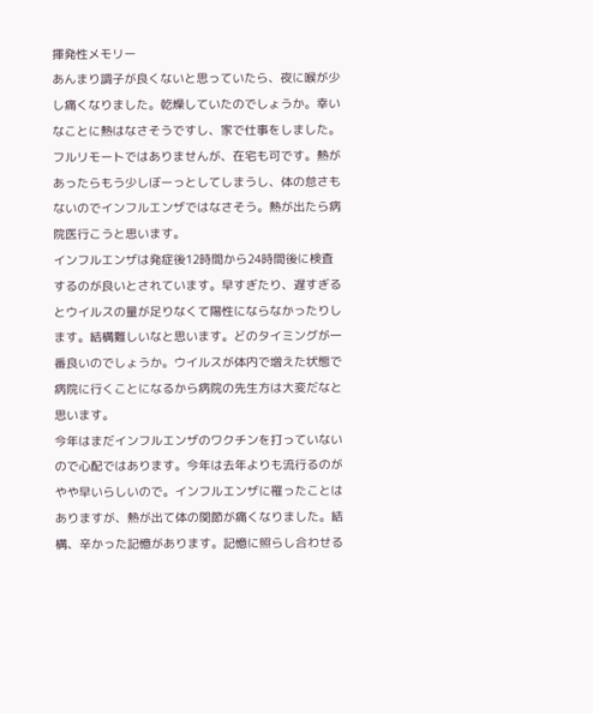揮発性メモリー
あんまり調子が良くないと思っていたら、夜に喉が少し痛くなりました。乾燥していたのでしょうか。幸いなことに熱はなさそうですし、家で仕事をしました。フルリモートではありませんが、在宅も可です。熱があったらもう少しぼーっとしてしまうし、体の怠さもないのでインフルエンザではなさそう。熱が出たら病院医行こうと思います。
インフルエンザは発症後12時間から24時間後に検査するのが良いとされています。早すぎたり、遅すぎるとウイルスの量が足りなくて陽性にならなかったりします。結構難しいなと思います。どのタイミングが一番良いのでしょうか。ウイルスが体内で増えた状態で病院に行くことになるから病院の先生方は大変だなと思います。
今年はまだインフルエンザのワクチンを打っていないので心配ではあります。今年は去年よりも流行るのがやや早いらしいので。インフルエンザに罹ったことはありますが、熱が出て体の関節が痛くなりました。結構、辛かった記憶があります。記憶に照らし合わせる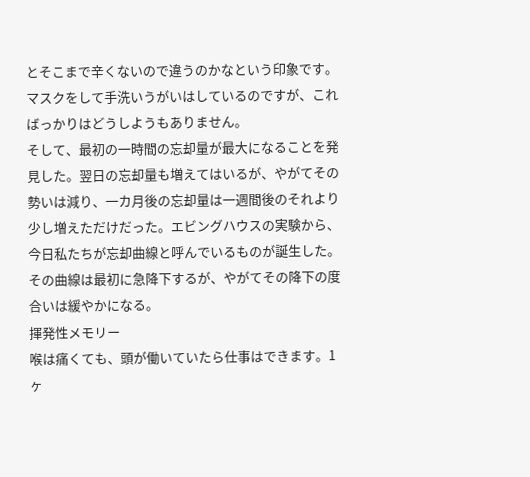とそこまで辛くないので違うのかなという印象です。マスクをして手洗いうがいはしているのですが、こればっかりはどうしようもありません。
そして、最初の一時間の忘却量が最大になることを発見した。翌日の忘却量も増えてはいるが、やがてその勢いは減り、一カ月後の忘却量は一週間後のそれより少し増えただけだった。エビングハウスの実験から、今日私たちが忘却曲線と呼んでいるものが誕生した。その曲線は最初に急降下するが、やがてその降下の度合いは緩やかになる。
揮発性メモリー
喉は痛くても、頭が働いていたら仕事はできます。1ヶ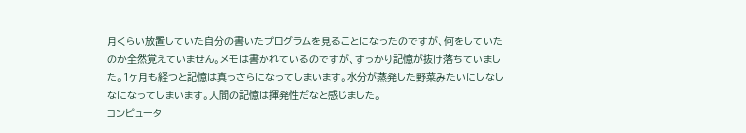月くらい放置していた自分の書いたプログラムを見ることになったのですが、何をしていたのか全然覚えていません。メモは書かれているのですが、すっかり記憶が抜け落ちていました。1ヶ月も経つと記憶は真っさらになってしまいます。水分が蒸発した野菜みたいにしなしなになってしまいます。人間の記憶は揮発性だなと感じました。
コンピュータ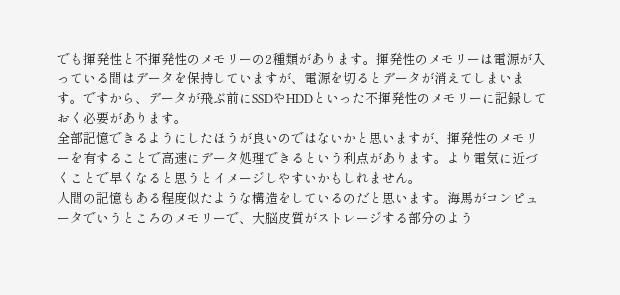でも揮発性と不揮発性のメモリーの2種類があります。揮発性のメモリーは電源が入っている間はデータを保持していますが、電源を切るとデータが消えてしまいます。ですから、データが飛ぶ前にSSDやHDDといった不揮発性のメモリーに記録しておく必要があります。
全部記憶できるようにしたほうが良いのではないかと思いますが、揮発性のメモリーを有することで高速にデータ処理できるという利点があります。より電気に近づくことで早くなると思うとイメージしやすいかもしれません。
人間の記憶もある程度似たような構造をしているのだと思います。海馬がコンピュータでいうところのメモリーで、大脳皮質がストレージする部分のよう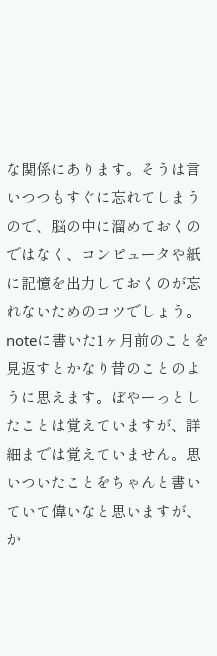な関係にあります。そうは言いつつもすぐに忘れてしまうので、脳の中に溜めておくのではなく、コンピュータや紙に記憶を出力しておくのが忘れないためのコツでしょう。
noteに書いた1ヶ月前のことを見返すとかなり昔のことのように思えます。ぼやーっとしたことは覚えていますが、詳細までは覚えていません。思いついたことをちゃんと書いていて偉いなと思いますが、か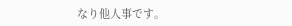なり他人事です。